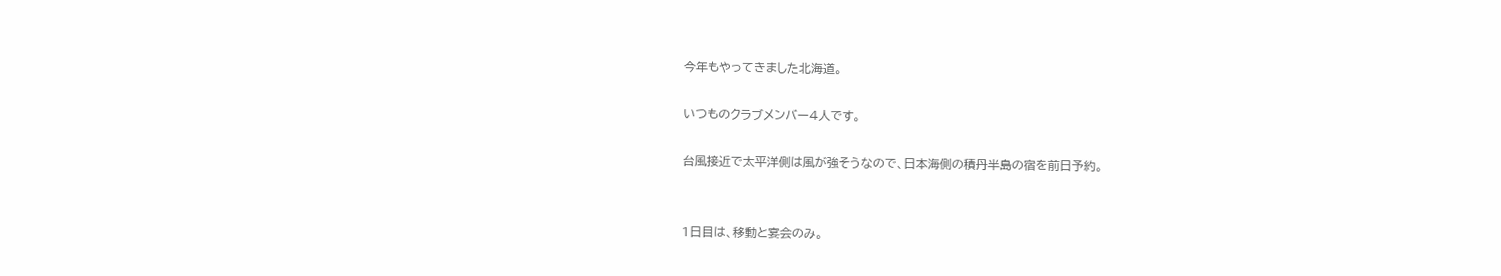今年もやってきました北海道。

いつものクラブメンバー4人です。

台風接近で太平洋側は風が強そうなので、日本海側の積丹半島の宿を前日予約。


1日目は、移動と宴会のみ。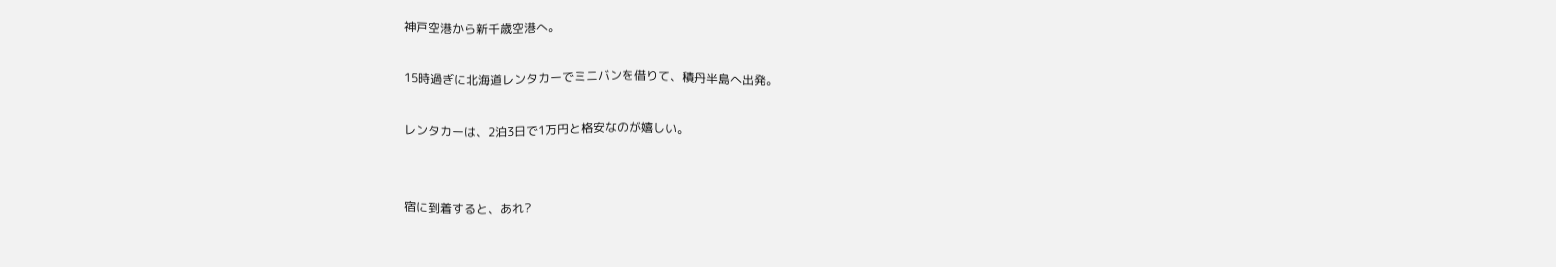神戸空港から新千歳空港へ。

15時過ぎに北海道レンタカーでミニバンを借りて、積丹半島へ出発。

レンタカーは、2泊3日で1万円と格安なのが嬉しい。


宿に到着すると、あれ?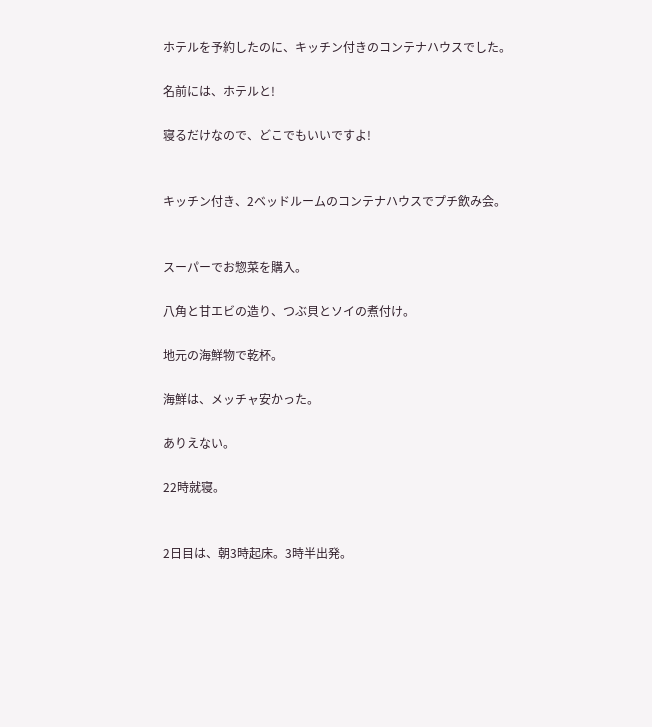ホテルを予約したのに、キッチン付きのコンテナハウスでした。

名前には、ホテルと!

寝るだけなので、どこでもいいですよ!


キッチン付き、2ベッドルームのコンテナハウスでプチ飲み会。


スーパーでお惣菜を購入。

八角と甘エビの造り、つぶ貝とソイの煮付け。

地元の海鮮物で乾杯。

海鮮は、メッチャ安かった。

ありえない。

22時就寝。


2日目は、朝3時起床。3時半出発。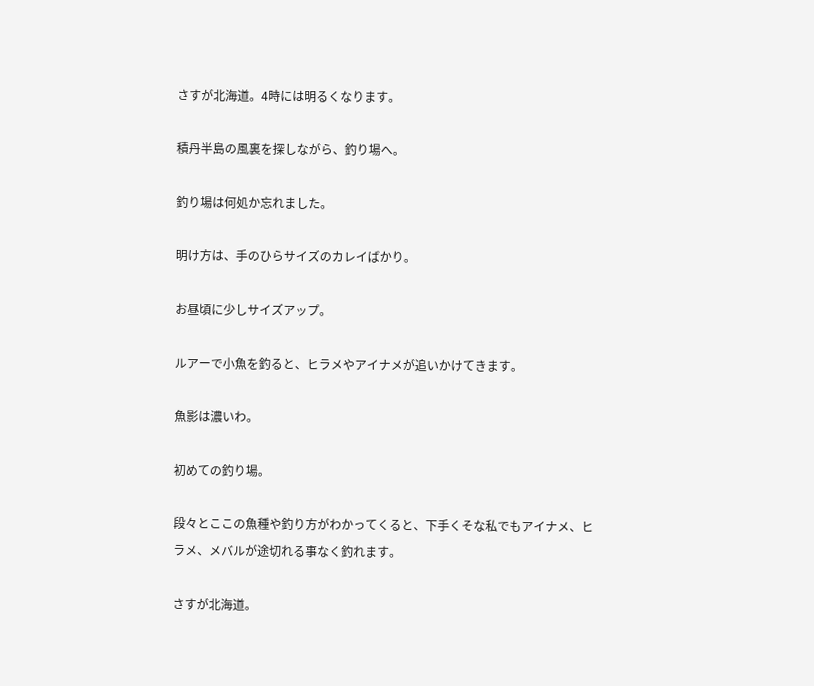さすが北海道。4時には明るくなります。

積丹半島の風裏を探しながら、釣り場へ。

釣り場は何処か忘れました。

明け方は、手のひらサイズのカレイばかり。

お昼頃に少しサイズアップ。

ルアーで小魚を釣ると、ヒラメやアイナメが追いかけてきます。

魚影は濃いわ。

初めての釣り場。

段々とここの魚種や釣り方がわかってくると、下手くそな私でもアイナメ、ヒラメ、メバルが途切れる事なく釣れます。

さすが北海道。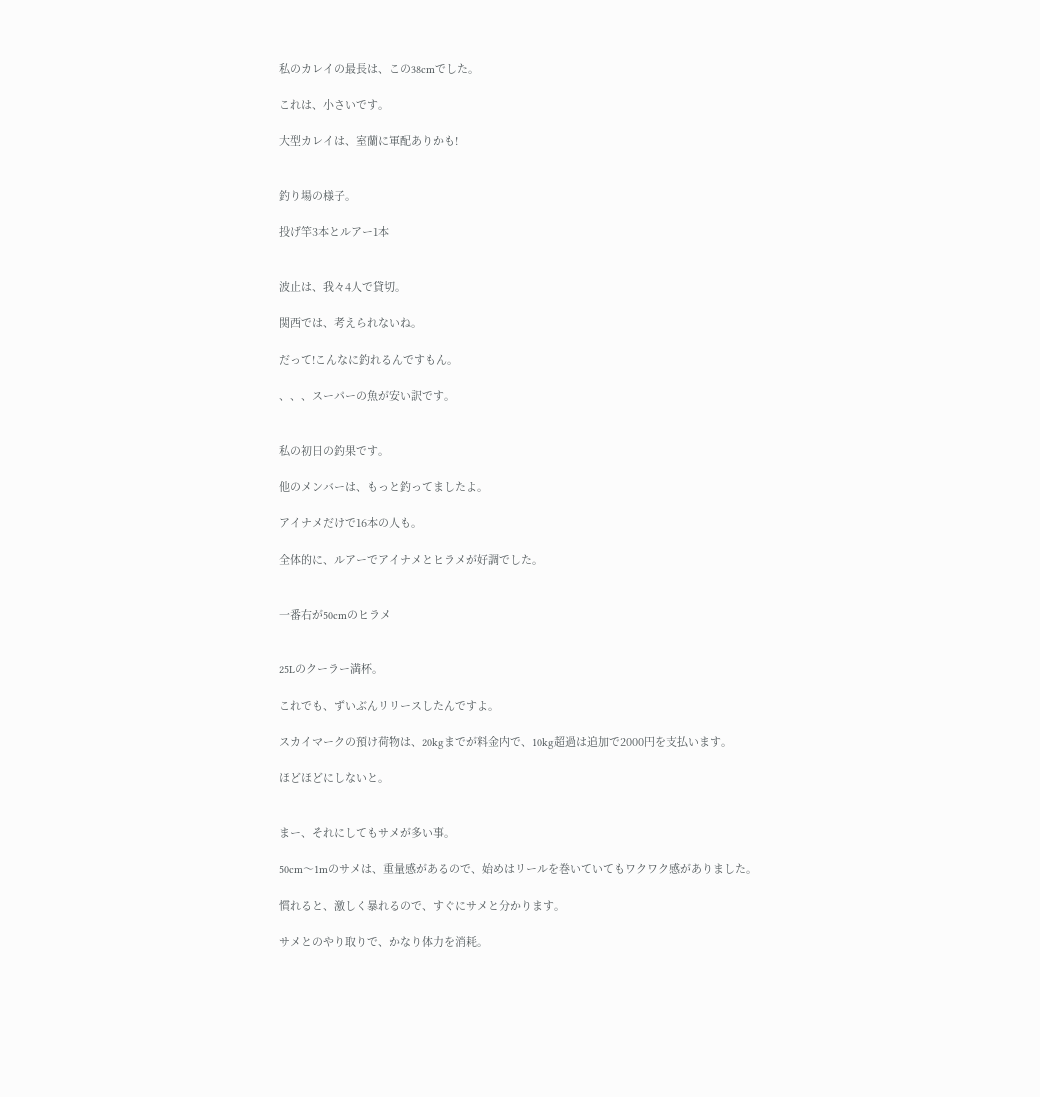私のカレイの最長は、この38cmでした。

これは、小さいです。

大型カレイは、室蘭に軍配ありかも!


釣り場の様子。

投げ竿3本とルアー1本


波止は、我々4人で貸切。

関西では、考えられないね。

だって!こんなに釣れるんですもん。

、、、スーパーの魚が安い訳です。


私の初日の釣果です。

他のメンバーは、もっと釣ってましたよ。

アイナメだけで16本の人も。

全体的に、ルアーでアイナメとヒラメが好調でした。


一番右が50cmのヒラメ


25Lのクーラー満杯。

これでも、ずいぶんリリースしたんですよ。

スカイマークの預け荷物は、20kgまでが料金内で、10kg超過は追加で2000円を支払います。

ほどほどにしないと。


まー、それにしてもサメが多い事。

50cm〜1mのサメは、重量感があるので、始めはリールを巻いていてもワクワク感がありました。

慣れると、激しく暴れるので、すぐにサメと分かります。

サメとのやり取りで、かなり体力を消耗。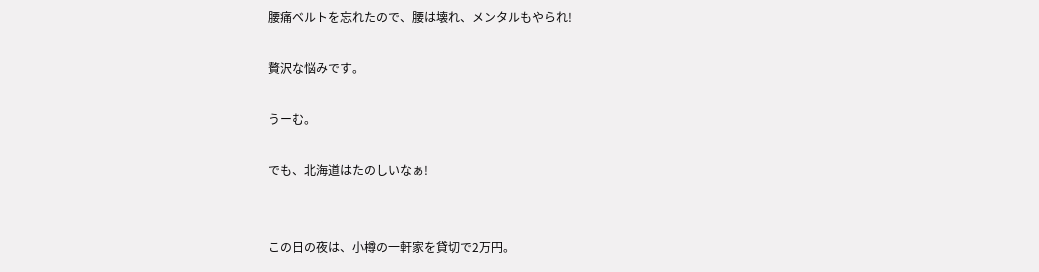腰痛ベルトを忘れたので、腰は壊れ、メンタルもやられ!

贅沢な悩みです。

うーむ。

でも、北海道はたのしいなぁ!


この日の夜は、小樽の一軒家を貸切で2万円。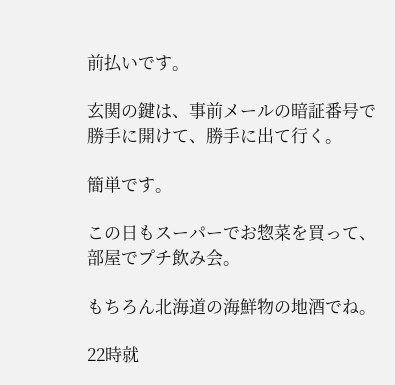前払いです。

玄関の鍵は、事前メールの暗証番号で勝手に開けて、勝手に出て行く。

簡単です。

この日もスーパーでお惣菜を買って、部屋でプチ飲み会。

もちろん北海道の海鮮物の地酒でね。

22時就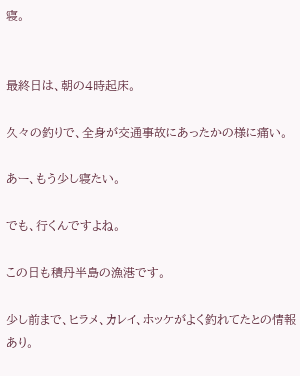寝。


最終日は、朝の4時起床。

久々の釣りで、全身が交通事故にあったかの様に痛い。

あー、もう少し寝たい。

でも、行くんですよね。

この日も積丹半島の漁港です。

少し前まで、ヒラメ、カレイ、ホッケがよく釣れてたとの情報あり。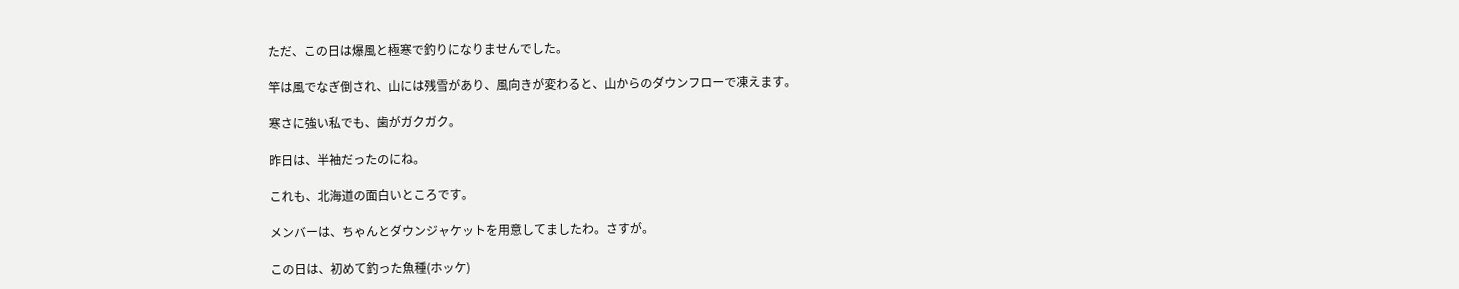ただ、この日は爆風と極寒で釣りになりませんでした。

竿は風でなぎ倒され、山には残雪があり、風向きが変わると、山からのダウンフローで凍えます。

寒さに強い私でも、歯がガクガク。

昨日は、半袖だったのにね。

これも、北海道の面白いところです。

メンバーは、ちゃんとダウンジャケットを用意してましたわ。さすが。

この日は、初めて釣った魚種(ホッケ)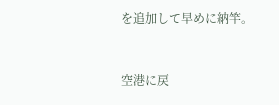を追加して早めに納竿。


空港に戻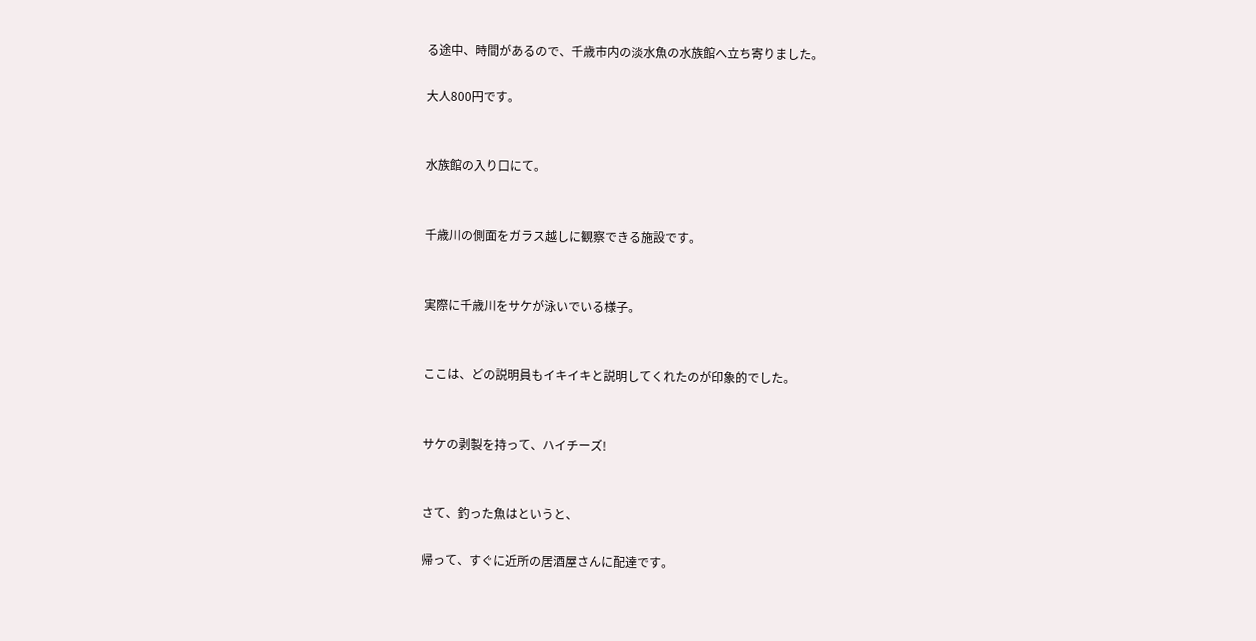る途中、時間があるので、千歳市内の淡水魚の水族館へ立ち寄りました。

大人800円です。


水族館の入り口にて。


千歳川の側面をガラス越しに観察できる施設です。


実際に千歳川をサケが泳いでいる様子。


ここは、どの説明員もイキイキと説明してくれたのが印象的でした。


サケの剥製を持って、ハイチーズ!


さて、釣った魚はというと、

帰って、すぐに近所の居酒屋さんに配達です。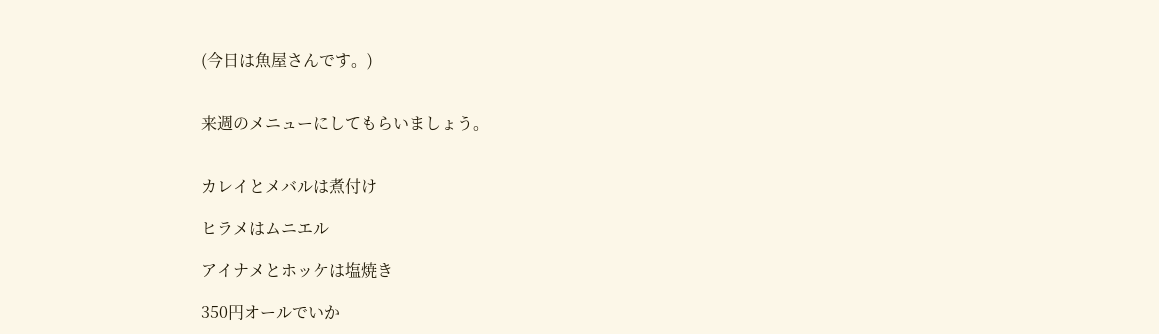(今日は魚屋さんです。)


来週のメニューにしてもらいましょう。


カレイとメバルは煮付け

ヒラメはムニエル

アイナメとホッケは塩焼き

350円オールでいか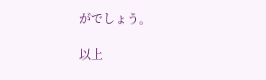がでしょう。

以上